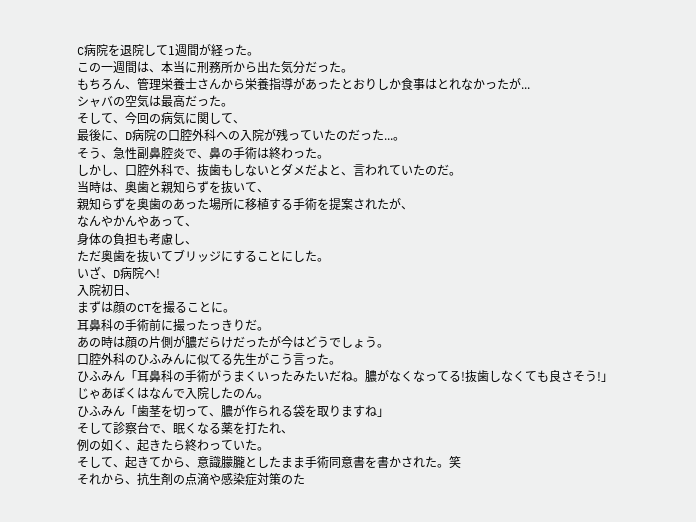C病院を退院して1週間が経った。
この一週間は、本当に刑務所から出た気分だった。
もちろん、管理栄養士さんから栄養指導があったとおりしか食事はとれなかったが...
シャバの空気は最高だった。
そして、今回の病気に関して、
最後に、D病院の口腔外科への入院が残っていたのだった...。
そう、急性副鼻腔炎で、鼻の手術は終わった。
しかし、口腔外科で、抜歯もしないとダメだよと、言われていたのだ。
当時は、奥歯と親知らずを抜いて、
親知らずを奥歯のあった場所に移植する手術を提案されたが、
なんやかんやあって、
身体の負担も考慮し、
ただ奥歯を抜いてブリッジにすることにした。
いざ、D病院へ!
入院初日、
まずは顔のCTを撮ることに。
耳鼻科の手術前に撮ったっきりだ。
あの時は顔の片側が膿だらけだったが今はどうでしょう。
口腔外科のひふみんに似てる先生がこう言った。
ひふみん「耳鼻科の手術がうまくいったみたいだね。膿がなくなってる!抜歯しなくても良さそう!」
じゃあぼくはなんで入院したのん。
ひふみん「歯茎を切って、膿が作られる袋を取りますね」
そして診察台で、眠くなる薬を打たれ、
例の如く、起きたら終わっていた。
そして、起きてから、意識朦朧としたまま手術同意書を書かされた。笑
それから、抗生剤の点滴や感染症対策のた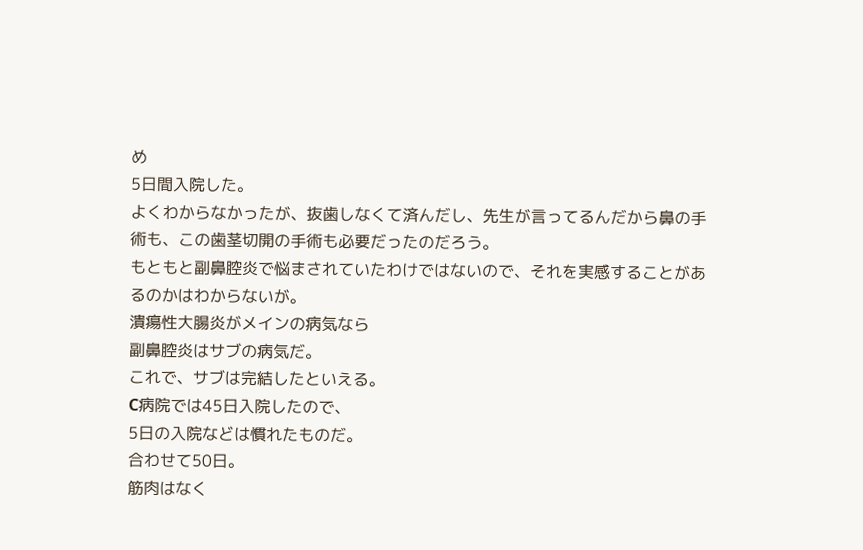め
5日間入院した。
よくわからなかったが、抜歯しなくて済んだし、先生が言ってるんだから鼻の手術も、この歯茎切開の手術も必要だったのだろう。
もともと副鼻腔炎で悩まされていたわけではないので、それを実感することがあるのかはわからないが。
潰瘍性大腸炎がメインの病気なら
副鼻腔炎はサブの病気だ。
これで、サブは完結したといえる。
C病院では45日入院したので、
5日の入院などは慣れたものだ。
合わせて50日。
筋肉はなく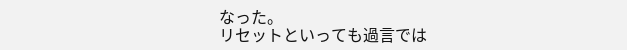なった。
リセットといっても過言では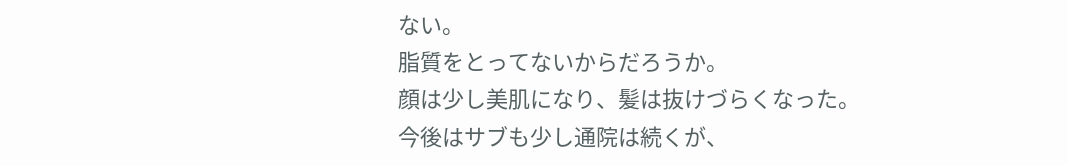ない。
脂質をとってないからだろうか。
顔は少し美肌になり、髪は抜けづらくなった。
今後はサブも少し通院は続くが、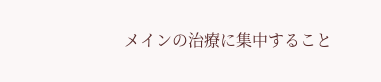メインの治療に集中すること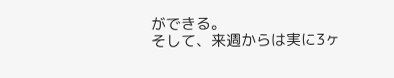ができる。
そして、来週からは実に3ヶ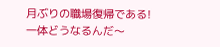月ぶりの職場復帰である!
一体どうなるんだ〜